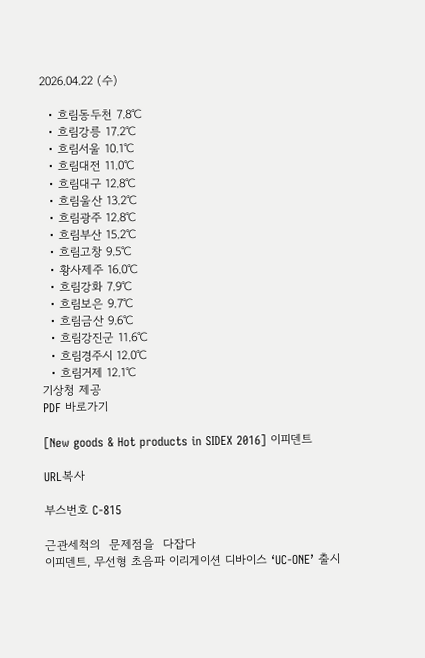2026.04.22 (수)

  • 흐림동두천 7.8℃
  • 흐림강릉 17.2℃
  • 흐림서울 10.1℃
  • 흐림대전 11.0℃
  • 흐림대구 12.8℃
  • 흐림울산 13.2℃
  • 흐림광주 12.8℃
  • 흐림부산 15.2℃
  • 흐림고창 9.5℃
  • 황사제주 16.0℃
  • 흐림강화 7.9℃
  • 흐림보은 9.7℃
  • 흐림금산 9.6℃
  • 흐림강진군 11.6℃
  • 흐림경주시 12.0℃
  • 흐림거제 12.1℃
기상청 제공
PDF 바로가기

[New goods & Hot products in SIDEX 2016] 이피덴트

URL복사

부스번호 C-815

근관세척의  문제점을  다잡다
이피덴트, 무선형 초음파 이리게이션 디바이스 ‘UC-ONE’ 출시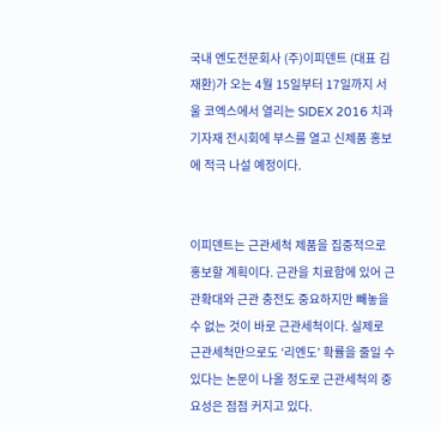국내 엔도전문회사 (주)이피덴트 (대표 김재환)가 오는 4월 15일부터 17일까지 서울 코엑스에서 열리는 SIDEX 2016 치과기자재 전시회에 부스를 열고 신제품 홍보에 적극 나설 예정이다.


이피덴트는 근관세척 제품을 집중적으로 홍보할 계획이다. 근관을 치료함에 있어 근관확대와 근관 충전도 중요하지만 빼놓을 수 없는 것이 바로 근관세척이다. 실제로 근관세척만으로도 ‘리엔도’ 확률을 줄일 수 있다는 논문이 나올 정도로 근관세척의 중요성은 점점 커지고 있다.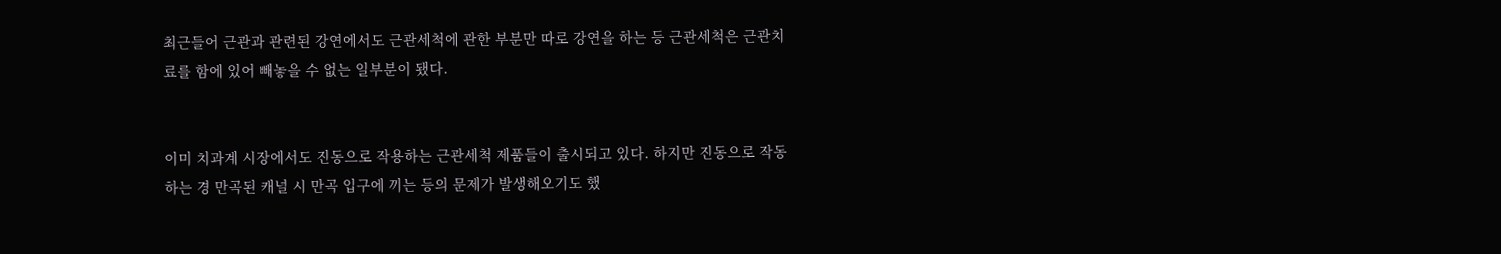최근들어 근관과 관련된 강연에서도 근관세척에 관한 부분만 따로 강연을 하는 등 근관세척은 근관치료를 함에 있어 빼놓을 수 없는 일부분이 됐다.


이미 치과계 시장에서도 진동으로 작용하는 근관세척 제품들이 출시되고 있다. 하지만 진동으로 작동하는 경 만곡된 캐널 시 만곡 입구에 끼는 등의 문제가 발생해오기도 했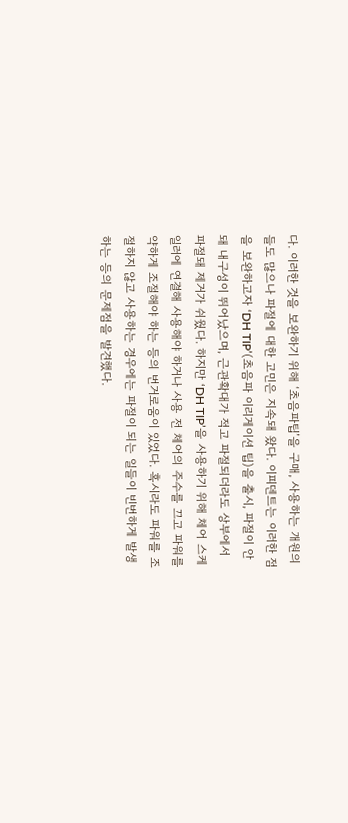다. 이러한 것을 보완하기 위해 ‘초음파팁’을 구매, 사용하는 개원의들도 많으나 파절에 대한 고민은 지속돼 왔다. 이피덴트는 이러한 점을 보완하고자 ‘DH TIP’(초음파 이리게이션 팁)을 출시, 파절이 안돼 내구성이 뛰어났으며, 근관확대가 적고 파절되더라도 상부에서 파절돼 제거가 쉬웠다. 하지만 ‘DH TIP’을 사용하기 위해 체어 스케일러에 연결해 사용해야 하거나 사용 전 체어의 주수를 끄고 파워를 약하게 조절해야 하는 등의 번거로움이 있었다. 혹시라도 파워를 조절하지 않고 사용하는 경우에는 파절이 되는 일들이 빈번하게 발생하는 등의 문제점을 발견했다.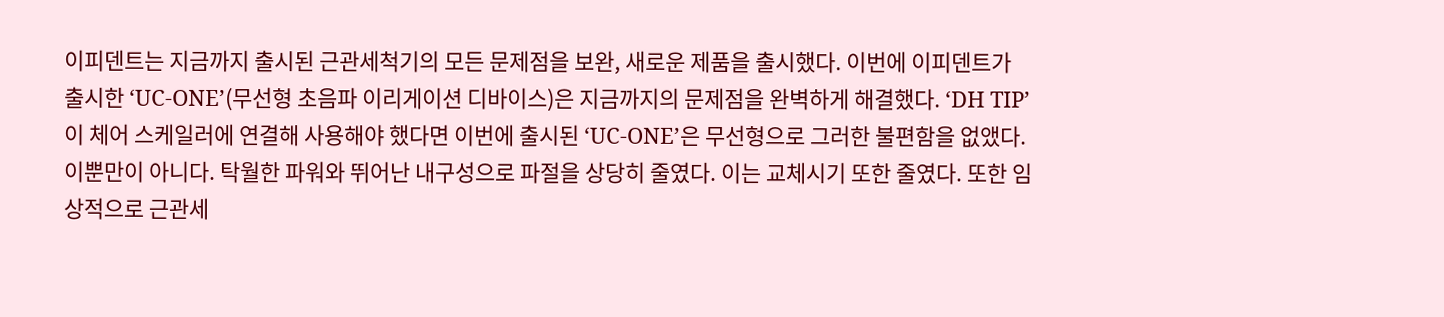이피덴트는 지금까지 출시된 근관세척기의 모든 문제점을 보완, 새로운 제품을 출시했다. 이번에 이피덴트가 출시한 ‘UC-ONE’(무선형 초음파 이리게이션 디바이스)은 지금까지의 문제점을 완벽하게 해결했다. ‘DH TIP’이 체어 스케일러에 연결해 사용해야 했다면 이번에 출시된 ‘UC-ONE’은 무선형으로 그러한 불편함을 없앴다. 이뿐만이 아니다. 탁월한 파워와 뛰어난 내구성으로 파절을 상당히 줄였다. 이는 교체시기 또한 줄였다. 또한 임상적으로 근관세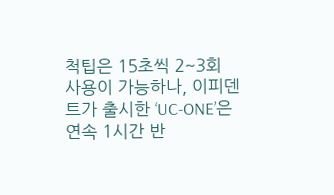척팁은 15초씩 2~3회 사용이 가능하나, 이피덴트가 출시한 ‘UC-ONE’은 연속 1시간 반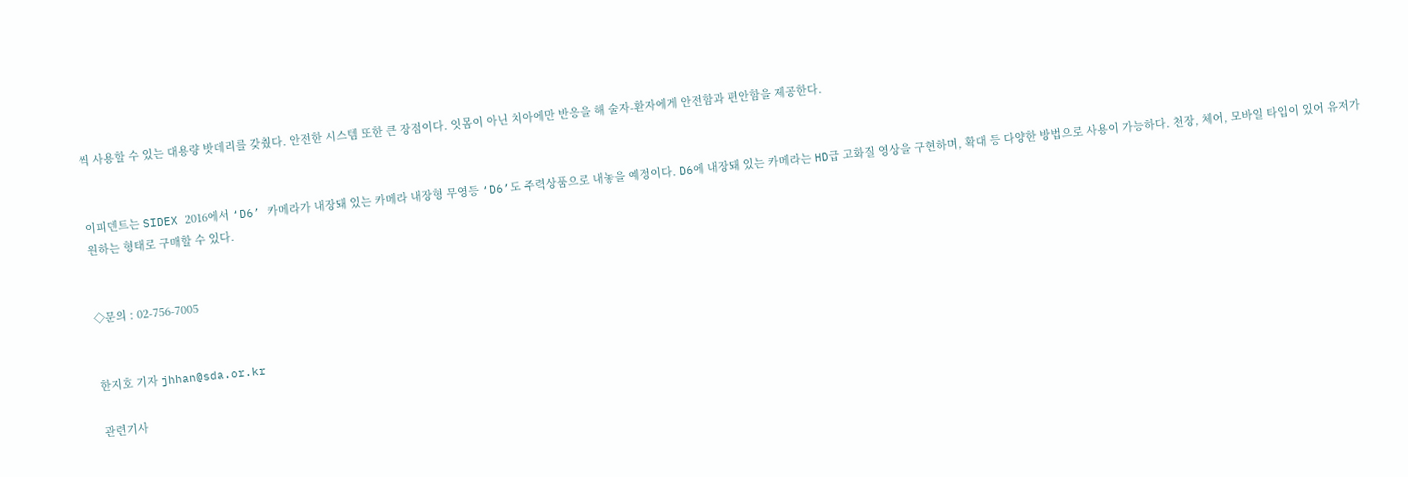씩 사용할 수 있는 대용량 밧데리를 갖췄다. 안전한 시스템 또한 큰 장점이다. 잇몸이 아닌 치아에만 반응을 해 술자-환자에게 안전함과 편안함을 제공한다.


이피덴트는 SIDEX 2016에서 ‘D6’ 카메라가 내장돼 있는 카메라 내장형 무영등 ‘D6’도 주력상품으로 내놓을 예정이다. D6에 내장돼 있는 카메라는 HD급 고화질 영상을 구현하며, 확대 등 다양한 방법으로 사용이 가능하다. 천장, 체어, 모바일 타입이 있어 유저가 원하는 형태로 구매할 수 있다.


◇문의 : 02-756-7005


한지호 기자 jhhan@sda.or.kr

관련기사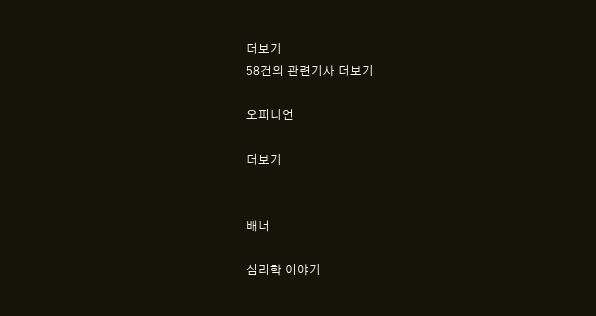더보기
58건의 관련기사 더보기

오피니언

더보기


배너

심리학 이야기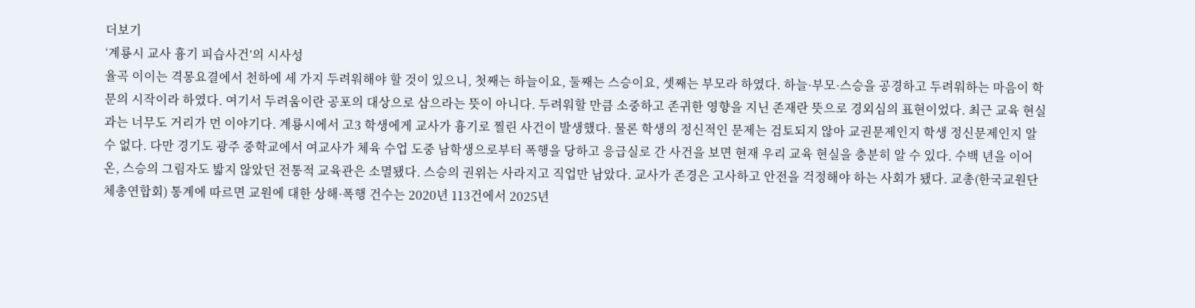더보기
‘계룡시 교사 흉기 피습사건’의 시사성
율곡 이이는 격몽요결에서 천하에 세 가지 두려워해야 할 것이 있으니, 첫째는 하늘이요, 둘째는 스승이요, 셋째는 부모라 하였다. 하늘·부모·스승을 공경하고 두려워하는 마음이 학문의 시작이라 하였다. 여기서 두려움이란 공포의 대상으로 삼으라는 뜻이 아니다. 두려워할 만큼 소중하고 존귀한 영향을 지닌 존재란 뜻으로 경외심의 표현이었다. 최근 교육 현실과는 너무도 거리가 먼 이야기다. 계룡시에서 고3 학생에게 교사가 흉기로 찔린 사건이 발생했다. 물론 학생의 정신적인 문제는 검토되지 않아 교권문제인지 학생 정신문제인지 알 수 없다. 다만 경기도 광주 중학교에서 여교사가 체육 수업 도중 남학생으로부터 폭행을 당하고 응급실로 간 사건을 보면 현재 우리 교육 현실을 충분히 알 수 있다. 수백 년을 이어온, 스승의 그림자도 밟지 않았던 전통적 교육관은 소멸됐다. 스승의 권위는 사라지고 직업만 남았다. 교사가 존경은 고사하고 안전을 걱정해야 하는 사회가 됐다. 교총(한국교원단체총연합회) 통계에 따르면 교원에 대한 상해·폭행 건수는 2020년 113건에서 2025년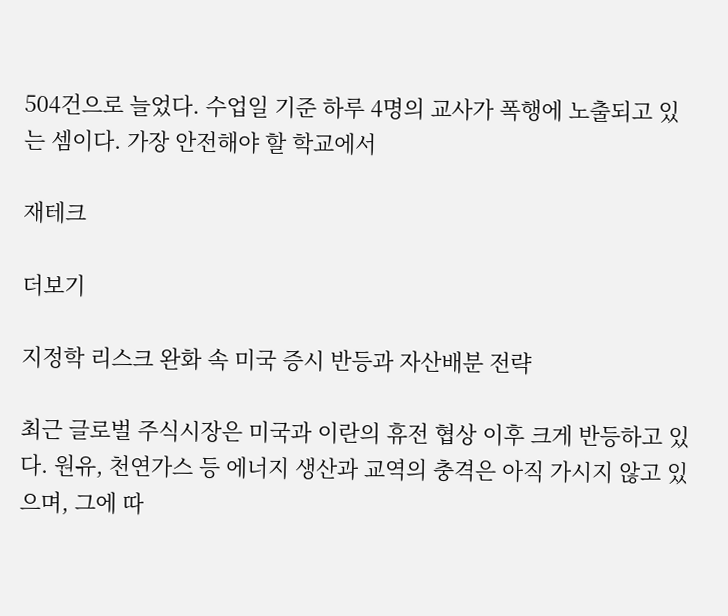504건으로 늘었다. 수업일 기준 하루 4명의 교사가 폭행에 노출되고 있는 셈이다. 가장 안전해야 할 학교에서

재테크

더보기

지정학 리스크 완화 속 미국 증시 반등과 자산배분 전략

최근 글로벌 주식시장은 미국과 이란의 휴전 협상 이후 크게 반등하고 있다. 원유, 천연가스 등 에너지 생산과 교역의 충격은 아직 가시지 않고 있으며, 그에 따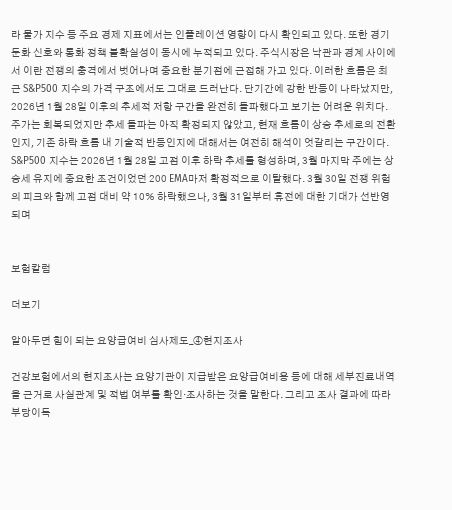라 물가 지수 등 주요 경제 지표에서는 인플레이션 영향이 다시 확인되고 있다. 또한 경기 둔화 신호와 통화 정책 불확실성이 동시에 누적되고 있다. 주식시장은 낙관과 경계 사이에서 이란 전쟁의 충격에서 벗어나며 중요한 분기점에 근접해 가고 있다. 이러한 흐름은 최근 S&P500 지수의 가격 구조에서도 그대로 드러난다. 단기간에 강한 반등이 나타났지만, 2026년 1월 28일 이후의 추세적 저항 구간을 완전히 돌파했다고 보기는 어려운 위치다. 주가는 회복되었지만 추세 돌파는 아직 확정되지 않았고, 현재 흐름이 상승 추세로의 전환인지, 기존 하락 흐름 내 기술적 반등인지에 대해서는 여전히 해석이 엇갈리는 구간이다. S&P500 지수는 2026년 1월 28일 고점 이후 하락 추세를 형성하며, 3월 마지막 주에는 상승세 유지에 중요한 조건이었던 200 EMA마저 확정적으로 이탈했다. 3월 30일 전쟁 위험의 피크와 함께 고점 대비 약 10% 하락했으나, 3월 31일부터 휴전에 대한 기대가 선반영되며


보험칼럼

더보기

알아두면 힘이 되는 요양급여비 심사제도_④현지조사

건강보험에서의 현지조사는 요양기관이 지급받은 요양급여비용 등에 대해 세부진료내역을 근거로 사실관계 및 적법 여부를 확인·조사하는 것을 말한다. 그리고 조사 결과에 따라 부당이득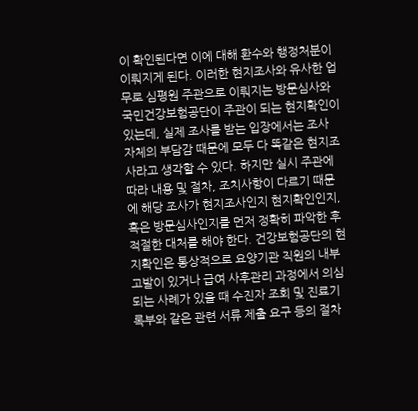이 확인된다면 이에 대해 환수와 행정처분이 이뤄지게 된다. 이러한 현지조사와 유사한 업무로 심평원 주관으로 이뤄지는 방문심사와 국민건강보험공단이 주관이 되는 현지확인이 있는데, 실제 조사를 받는 입장에서는 조사 자체의 부담감 때문에 모두 다 똑같은 현지조사라고 생각할 수 있다. 하지만 실시 주관에 따라 내용 및 절차, 조치사항이 다르기 때문에 해당 조사가 현지조사인지 현지확인인지, 혹은 방문심사인지를 먼저 정확히 파악한 후 적절한 대처를 해야 한다. 건강보험공단의 현지확인은 통상적으로 요양기관 직원의 내부 고발이 있거나 급여 사후관리 과정에서 의심되는 사례가 있을 때 수진자 조회 및 진료기록부와 같은 관련 서류 제출 요구 등의 절차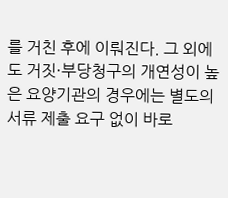를 거친 후에 이뤄진다. 그 외에도 거짓·부당청구의 개연성이 높은 요양기관의 경우에는 별도의 서류 제출 요구 없이 바로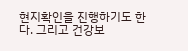현지확인을 진행하기도 한다. 그리고 건강보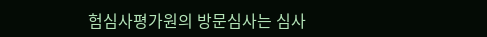험심사평가원의 방문심사는 심사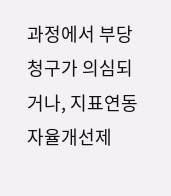과정에서 부당청구가 의심되거나, 지표연동자율개선제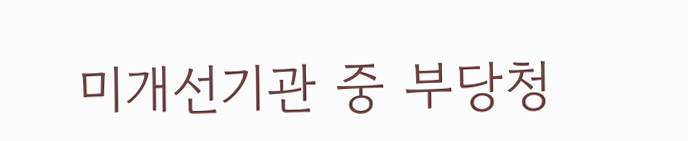미개선기관 중 부당청